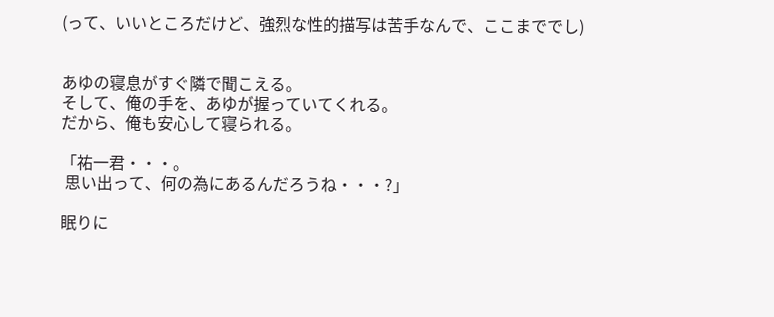(って、いいところだけど、強烈な性的描写は苦手なんで、ここまででし)


あゆの寝息がすぐ隣で聞こえる。
そして、俺の手を、あゆが握っていてくれる。
だから、俺も安心して寝られる。

「祐一君・・・。
 思い出って、何の為にあるんだろうね・・・?」

眠りに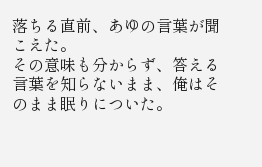落ちる直前、あゆの言葉が聞こえた。
その意味も分からず、答える言葉を知らないまま、俺はそのまま眠りについた。